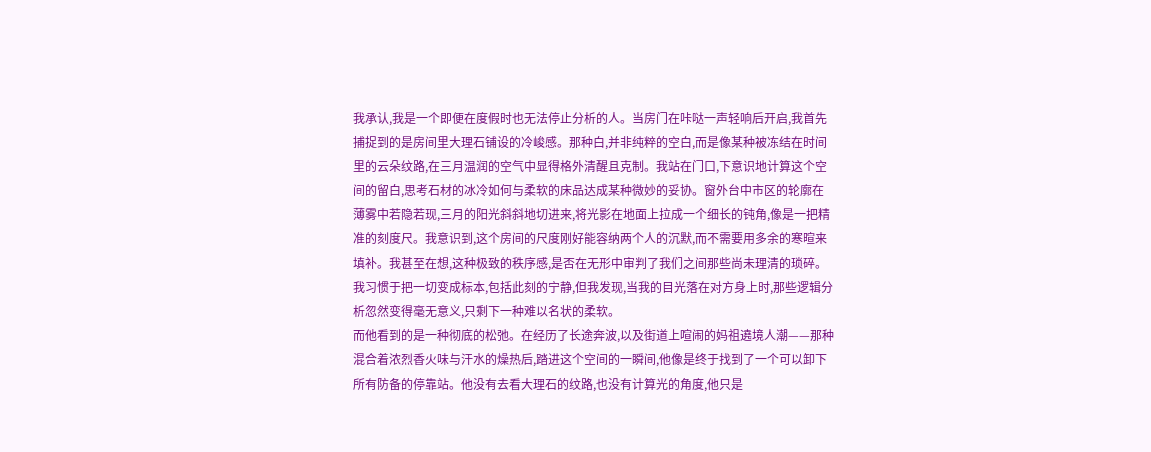我承认,我是一个即便在度假时也无法停止分析的人。当房门在咔哒一声轻响后开启,我首先捕捉到的是房间里大理石铺设的冷峻感。那种白,并非纯粹的空白,而是像某种被冻结在时间里的云朵纹路,在三月温润的空气中显得格外清醒且克制。我站在门口,下意识地计算这个空间的留白,思考石材的冰冷如何与柔软的床品达成某种微妙的妥协。窗外台中市区的轮廓在薄雾中若隐若现,三月的阳光斜斜地切进来,将光影在地面上拉成一个细长的钝角,像是一把精准的刻度尺。我意识到,这个房间的尺度刚好能容纳两个人的沉默,而不需要用多余的寒暄来填补。我甚至在想,这种极致的秩序感,是否在无形中审判了我们之间那些尚未理清的琐碎。我习惯于把一切变成标本,包括此刻的宁静,但我发现,当我的目光落在对方身上时,那些逻辑分析忽然变得毫无意义,只剩下一种难以名状的柔软。
而他看到的是一种彻底的松弛。在经历了长途奔波,以及街道上喧闹的妈祖遶境人潮——那种混合着浓烈香火味与汗水的燥热后,踏进这个空间的一瞬间,他像是终于找到了一个可以卸下所有防备的停靠站。他没有去看大理石的纹路,也没有计算光的角度,他只是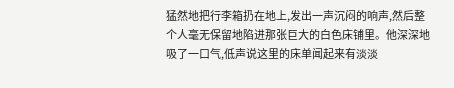猛然地把行李箱扔在地上,发出一声沉闷的响声,然后整个人毫无保留地陷进那张巨大的白色床铺里。他深深地吸了一口气,低声说这里的床单闻起来有淡淡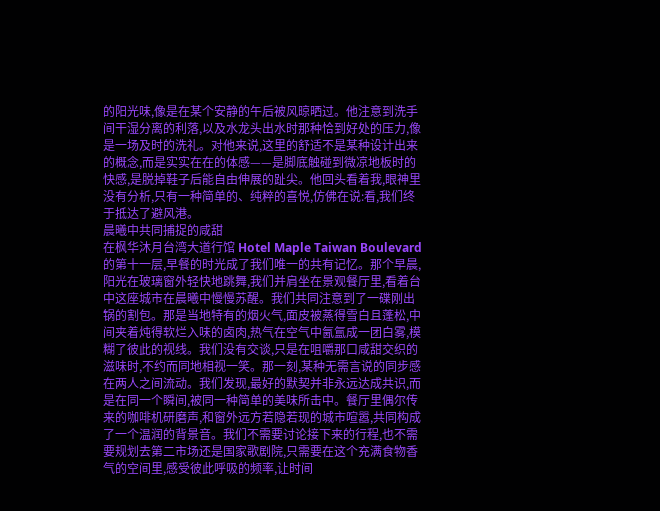的阳光味,像是在某个安静的午后被风晾晒过。他注意到洗手间干湿分离的利落,以及水龙头出水时那种恰到好处的压力,像是一场及时的洗礼。对他来说,这里的舒适不是某种设计出来的概念,而是实实在在的体感——是脚底触碰到微凉地板时的快感,是脱掉鞋子后能自由伸展的趾尖。他回头看着我,眼神里没有分析,只有一种简单的、纯粹的喜悦,仿佛在说:看,我们终于抵达了避风港。
晨曦中共同捕捉的咸甜
在枫华沐月台湾大道行馆 Hotel Maple Taiwan Boulevard的第十一层,早餐的时光成了我们唯一的共有记忆。那个早晨,阳光在玻璃窗外轻快地跳舞,我们并肩坐在景观餐厅里,看着台中这座城市在晨曦中慢慢苏醒。我们共同注意到了一碟刚出锅的割包。那是当地特有的烟火气,面皮被蒸得雪白且蓬松,中间夹着炖得软烂入味的卤肉,热气在空气中氤氲成一团白雾,模糊了彼此的视线。我们没有交谈,只是在咀嚼那口咸甜交织的滋味时,不约而同地相视一笑。那一刻,某种无需言说的同步感在两人之间流动。我们发现,最好的默契并非永远达成共识,而是在同一个瞬间,被同一种简单的美味所击中。餐厅里偶尔传来的咖啡机研磨声,和窗外远方若隐若现的城市喧嚣,共同构成了一个温润的背景音。我们不需要讨论接下来的行程,也不需要规划去第二市场还是国家歌剧院,只需要在这个充满食物香气的空间里,感受彼此呼吸的频率,让时间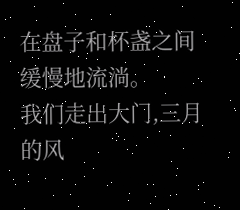在盘子和杯盏之间缓慢地流淌。
我们走出大门,三月的风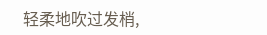轻柔地吹过发梢,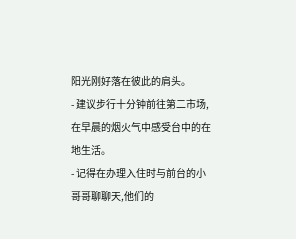阳光刚好落在彼此的肩头。
- 建议步行十分钟前往第二市场,在早晨的烟火气中感受台中的在地生活。
- 记得在办理入住时与前台的小哥哥聊聊天,他们的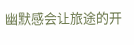幽默感会让旅途的开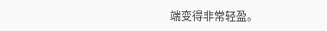端变得非常轻盈。